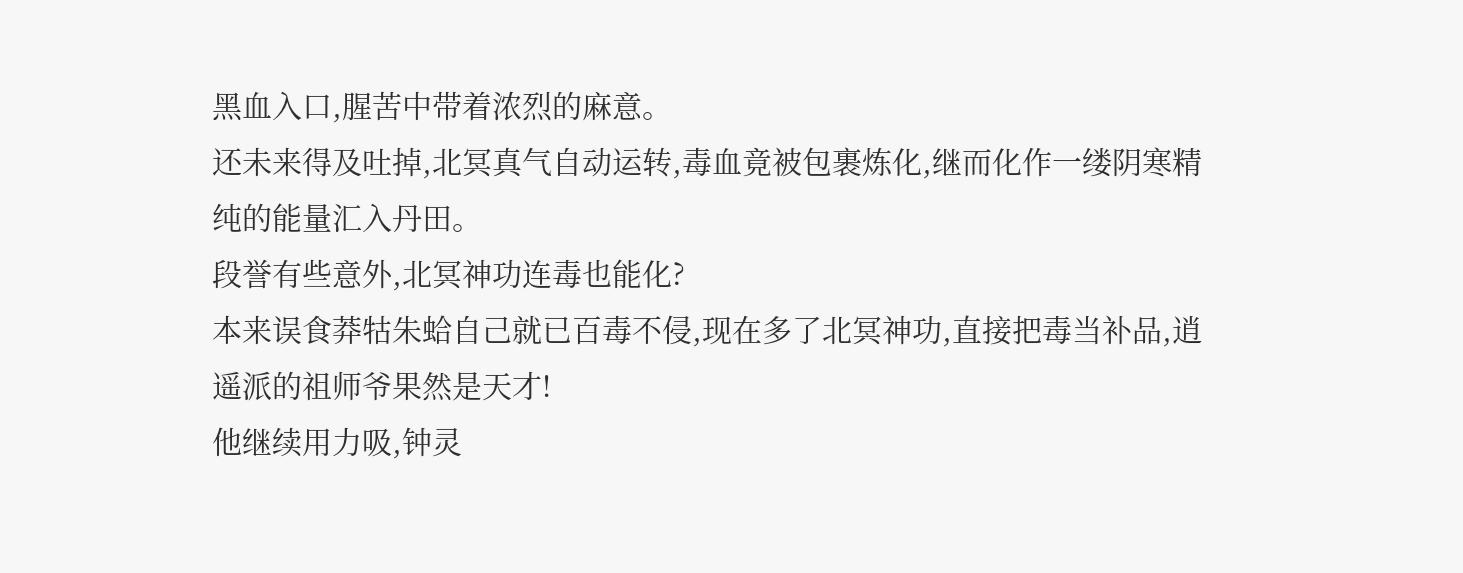黑血入口,腥苦中带着浓烈的麻意。
还未来得及吐掉,北冥真气自动运转,毒血竟被包裹炼化,继而化作一缕阴寒精纯的能量汇入丹田。
段誉有些意外,北冥神功连毒也能化?
本来误食莽牯朱蛤自己就已百毒不侵,现在多了北冥神功,直接把毒当补品,逍遥派的祖师爷果然是天才!
他继续用力吸,钟灵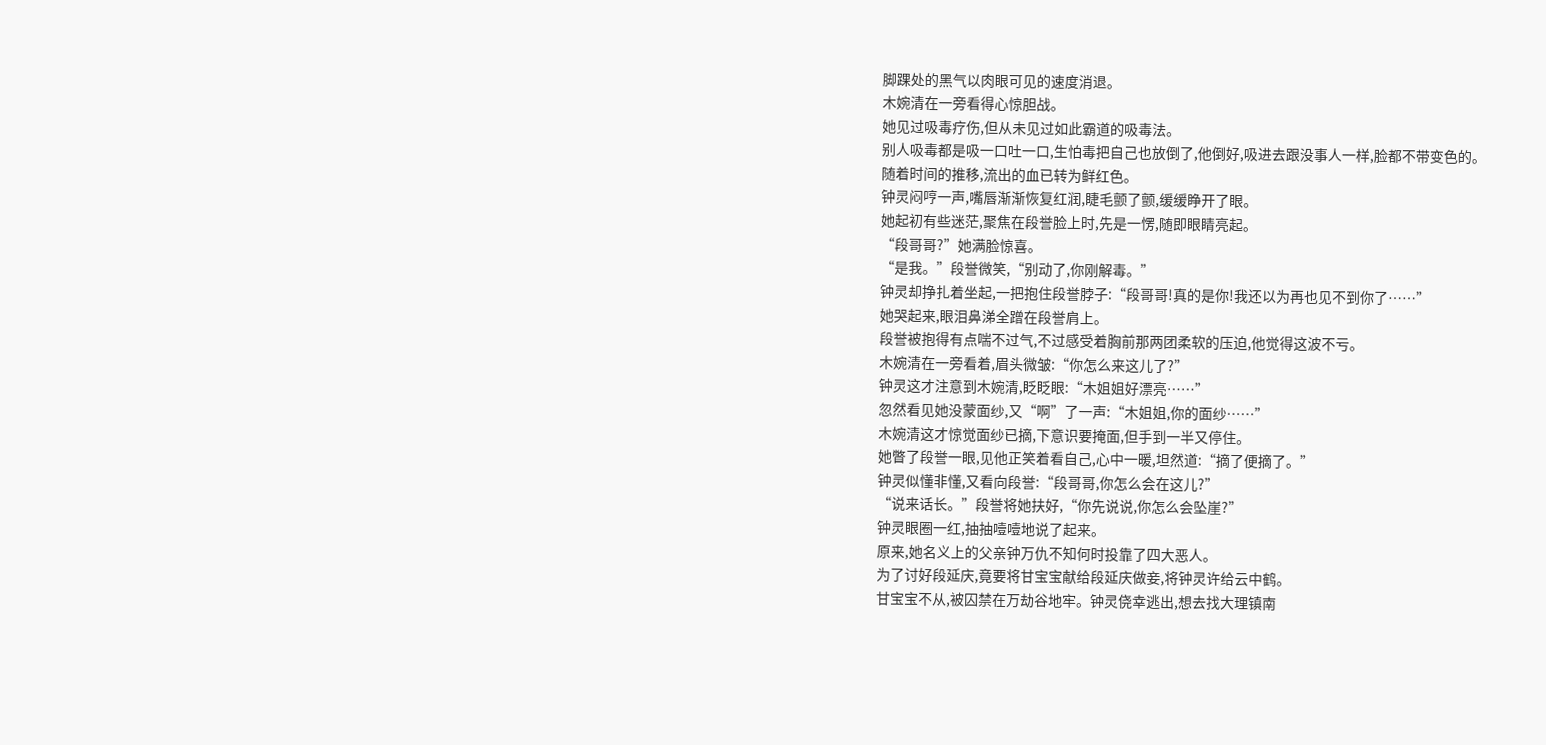脚踝处的黑气以肉眼可见的速度消退。
木婉清在一旁看得心惊胆战。
她见过吸毒疗伤,但从未见过如此霸道的吸毒法。
别人吸毒都是吸一口吐一口,生怕毒把自己也放倒了,他倒好,吸进去跟没事人一样,脸都不带变色的。
随着时间的推移,流出的血已转为鲜红色。
钟灵闷哼一声,嘴唇渐渐恢复红润,睫毛颤了颤,缓缓睁开了眼。
她起初有些迷茫,聚焦在段誉脸上时,先是一愣,随即眼睛亮起。
“段哥哥?”她满脸惊喜。
“是我。”段誉微笑,“别动了,你刚解毒。”
钟灵却挣扎着坐起,一把抱住段誉脖子:“段哥哥!真的是你!我还以为再也见不到你了……”
她哭起来,眼泪鼻涕全蹭在段誉肩上。
段誉被抱得有点喘不过气,不过感受着胸前那两团柔软的压迫,他觉得这波不亏。
木婉清在一旁看着,眉头微皱:“你怎么来这儿了?”
钟灵这才注意到木婉清,眨眨眼:“木姐姐好漂亮……”
忽然看见她没蒙面纱,又“啊”了一声:“木姐姐,你的面纱……”
木婉清这才惊觉面纱已摘,下意识要掩面,但手到一半又停住。
她瞥了段誉一眼,见他正笑着看自己,心中一暖,坦然道:“摘了便摘了。”
钟灵似懂非懂,又看向段誉:“段哥哥,你怎么会在这儿?”
“说来话长。”段誉将她扶好,“你先说说,你怎么会坠崖?”
钟灵眼圈一红,抽抽噎噎地说了起来。
原来,她名义上的父亲钟万仇不知何时投靠了四大恶人。
为了讨好段延庆,竟要将甘宝宝献给段延庆做妾,将钟灵许给云中鹤。
甘宝宝不从,被囚禁在万劫谷地牢。钟灵侥幸逃出,想去找大理镇南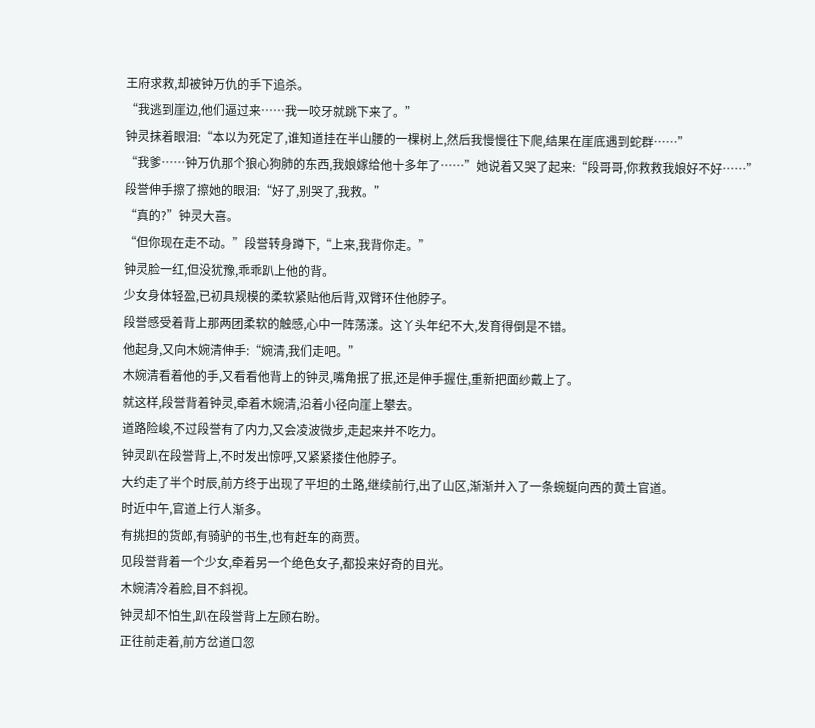王府求救,却被钟万仇的手下追杀。
“我逃到崖边,他们逼过来……我一咬牙就跳下来了。”
钟灵抹着眼泪:“本以为死定了,谁知道挂在半山腰的一棵树上,然后我慢慢往下爬,结果在崖底遇到蛇群……”
“我爹……钟万仇那个狼心狗肺的东西,我娘嫁给他十多年了……”她说着又哭了起来:“段哥哥,你救救我娘好不好……”
段誉伸手擦了擦她的眼泪:“好了,别哭了,我救。”
“真的?”钟灵大喜。
“但你现在走不动。”段誉转身蹲下,“上来,我背你走。”
钟灵脸一红,但没犹豫,乖乖趴上他的背。
少女身体轻盈,已初具规模的柔软紧贴他后背,双臂环住他脖子。
段誉感受着背上那两团柔软的触感,心中一阵荡漾。这丫头年纪不大,发育得倒是不错。
他起身,又向木婉清伸手:“婉清,我们走吧。”
木婉清看着他的手,又看看他背上的钟灵,嘴角抿了抿,还是伸手握住,重新把面纱戴上了。
就这样,段誉背着钟灵,牵着木婉清,沿着小径向崖上攀去。
道路险峻,不过段誉有了内力,又会凌波微步,走起来并不吃力。
钟灵趴在段誉背上,不时发出惊呼,又紧紧搂住他脖子。
大约走了半个时辰,前方终于出现了平坦的土路,继续前行,出了山区,渐渐并入了一条蜿蜒向西的黄土官道。
时近中午,官道上行人渐多。
有挑担的货郎,有骑驴的书生,也有赶车的商贾。
见段誉背着一个少女,牵着另一个绝色女子,都投来好奇的目光。
木婉清冷着脸,目不斜视。
钟灵却不怕生,趴在段誉背上左顾右盼。
正往前走着,前方岔道口忽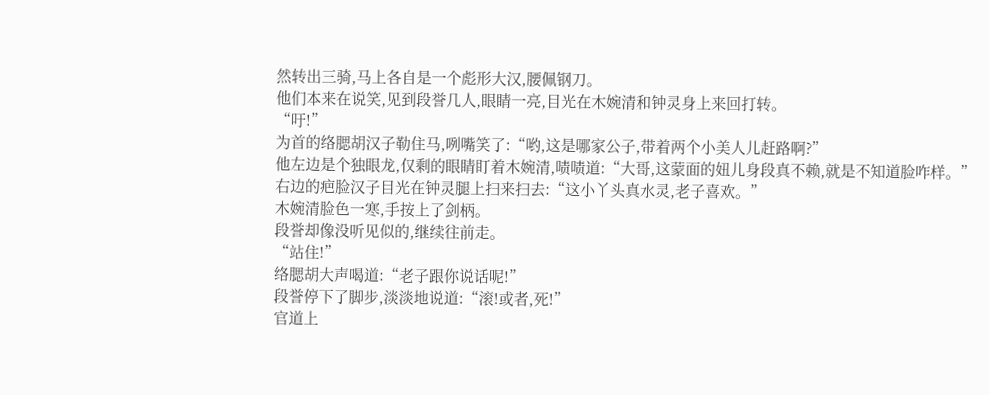然转出三骑,马上各自是一个彪形大汉,腰佩钢刀。
他们本来在说笑,见到段誉几人,眼睛一亮,目光在木婉清和钟灵身上来回打转。
“吁!”
为首的络腮胡汉子勒住马,咧嘴笑了:“哟,这是哪家公子,带着两个小美人儿赶路啊?”
他左边是个独眼龙,仅剩的眼睛盯着木婉清,啧啧道:“大哥,这蒙面的妞儿身段真不赖,就是不知道脸咋样。”
右边的疤脸汉子目光在钟灵腿上扫来扫去:“这小丫头真水灵,老子喜欢。”
木婉清脸色一寒,手按上了剑柄。
段誉却像没听见似的,继续往前走。
“站住!”
络腮胡大声喝道:“老子跟你说话呢!”
段誉停下了脚步,淡淡地说道:“滚!或者,死!”
官道上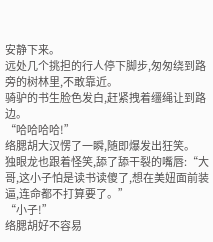安静下来。
远处几个挑担的行人停下脚步,匆匆绕到路旁的树林里,不敢靠近。
骑驴的书生脸色发白,赶紧拽着缰绳让到路边。
“哈哈哈哈!”
络腮胡大汉愣了一瞬,随即爆发出狂笑。
独眼龙也跟着怪笑,舔了舔干裂的嘴唇:“大哥,这小子怕是读书读傻了,想在美妞面前装逼,连命都不打算要了。”
“小子!”
络腮胡好不容易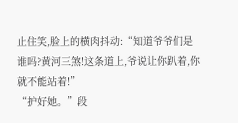止住笑,脸上的横肉抖动:“知道爷爷们是谁吗?黄河三煞!这条道上,爷说让你趴着,你就不能站着!”
“护好她。”段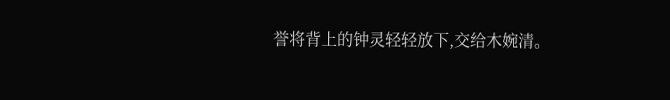誉将背上的钟灵轻轻放下,交给木婉清。